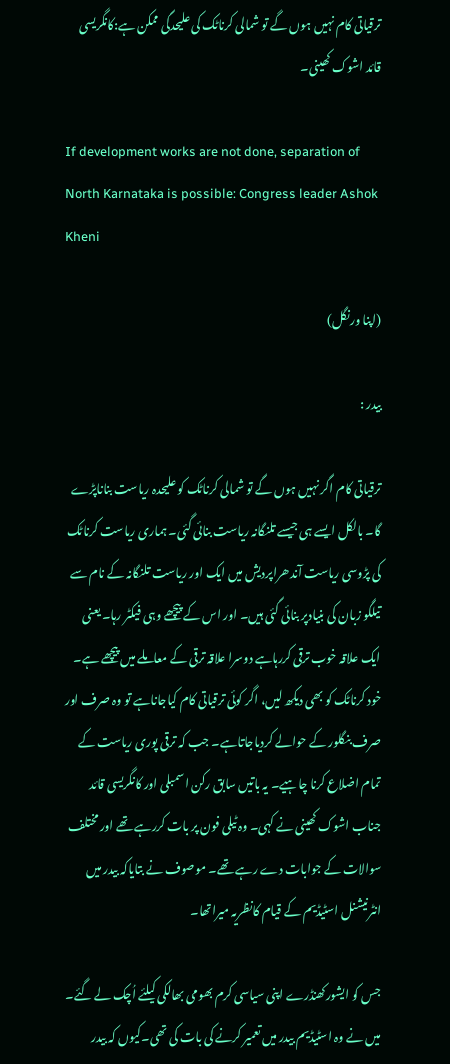ترقیاتی کام نہیں ہوں گے تو شمالی کرناٹک کی علیحدگی ممکن ہے:کانگریسی قائد اشوک کھینی۔

If development works are not done, separation of North Karnataka is possible: Congress leader Ashok Kheni

(اپنا ورنگل)

بیدر :

ترقیاتی کام اگر نہیں ہوں گے تو شمالی کرناٹک کو علیحدہ ریاست بناناپڑے گا۔ بالکل ایسے ہی جیسے تلنگانہ ریاست بنائی گئی۔ ہماری ریاست کرناٹک کی پڑوسی ریاست آندھراپردیش میں ایک اور ریاست تلنگانہ کے نام سے تیلگو زبان کی بنیادپر بنائی گئی ہیں۔ اور اس کے پیچھے وہی فیکٹر رہا۔ یعنی ایک علاقہ خوب ترقی کررہاہے دوسرا علاقہ ترقی کے معاملے میں پیچھے ہے۔ خود کرناٹک کو بھی دیکھ لیں، اگر کوئی ترقیاتی کام کیاجاناہے تو وہ صرف اور صرف بنگلور کے حوالے کردیاجاتاہے۔ جب کہ ترقی پوری ریاست کے تمام اضلاع کرنا چاہیے۔ یہ باتیں سابق رکن اسمبلی اور کانگریسی قائد جناب اشوک کھینی نے کہی۔ وہ ٹیلی فون پر بات کررہے تھے اور مختلف سوالات کے جوابات دے رہے تھے۔ موصوف نے بتایاکہ بیدر میں انٹرنیشنل اسٹیڈیم کے قیام کانظریہ میراتھا۔

جس کو ایشورکھنڈرے اپنی سیاسی کرم بھومی بھالکی کیلئے اُچک لے گئے۔ میں نے وہ اسٹیڈیم بیدر میں تعمیر کرنے کی بات کی تھی۔کیوں کہ بیدر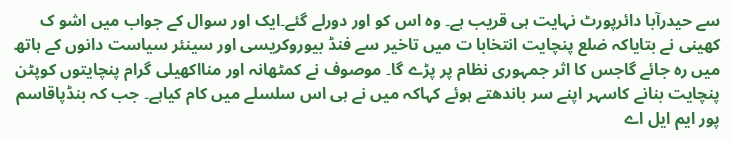سے حیدرآبا دائرپورٹ نہایت ہی قریب ہے۔ وہ اس کو اور دورلے گئے۔ایک اور سوال کے جواب میں اشو ک کھینی نے بتایاکہ ضلع پنچایت انتخابا ت میں تاخیر سے فنڈ بیوروکریسی اور سینئر سیاست دانوں کے ہاتھ میں رہ جائے گاجس کا اثر جمہوری نظام پر پڑے گا۔ موصوف نے کمٹھانہ اور منااکھیلی گرام پنچایتوں کوپٹن پنچایت بنانے کاسہر اپنے سر باندھتے ہوئے کہاکہ میں نے ہی اس سلسلے میں کام کیاہے۔ جب کہ بنڈپاقاسم پور ایم ایل اے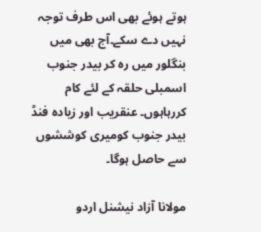ہوتے ہوئے بھی اس طرف توجہ نہیں دے سکے۔آج بھی میں بنگلور میں رہ کر بیدر جنوب اسمبلی حلقہ کے لئے کام کررہاہوں۔ عنقریب اور زیادہ فنڈ بیدر جنوب کومیری کوششوں سے حاصل ہوگا۔

مولانا آزاد نیشنل اردو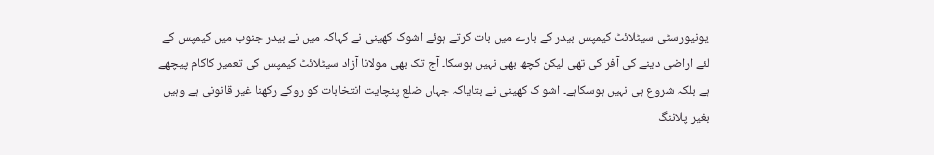یونیورسٹی سیٹلائٹ کیمپس بیدر کے بارے میں بات کرتے ہوئے اشوک کھینی نے کہاکہ میں نے بیدر جنوب میں کیمپس کے لئے اراضی دینے کی آفر کی تھی لیکن کچھ بھی نہیں ہوسکا۔ آج تک بھی مولانا آزاد سیٹلائٹ کیمپس کی تعمیر کاکام پیچھے ہے بلکہ شروع ہی نہیں ہوسکاہے۔ اشو ک کھینی نے بتایاکہ جہاں ضلع پنچایت انتخابات کو روکے رکھنا غیر قانونی ہے وہیں بغیر پلاننگ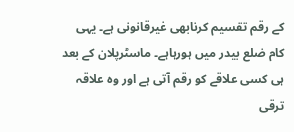کے رقم تقسیم کرنابھی غیرقانونی ہے۔ یہی کام ضلع بیدر میں ہورہاہے۔ ماسٹرپلان کے بعد ہی کسی علاقے کو رقم آتی ہے اور وہ علاقہ ترقی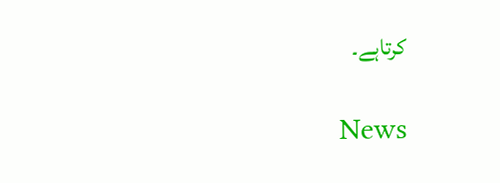کرتاہے۔

News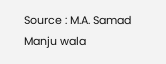Source : M.A. Samad Manju wala